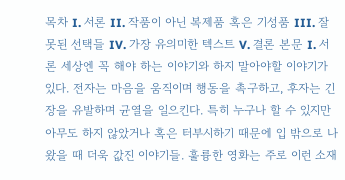목차 I. 서론 II. 작품이 아닌 복제품 혹은 기성품 III. 잘못된 선택들 IV. 가장 유의미한 텍스트 V. 결론 본문 I. 서론 세상엔 꼭 해야 하는 이야기와 하지 말아야할 이야기가 있다. 전자는 마음을 움직이며 행동을 촉구하고, 후자는 긴장을 유발하며 균열을 일으킨다. 특히 누구나 할 수 있지만 아무도 하지 않았거나 혹은 터부시하기 때문에 입 밖으로 나왔을 때 더욱 값진 이야기들. 훌륭한 영화는 주로 이런 소재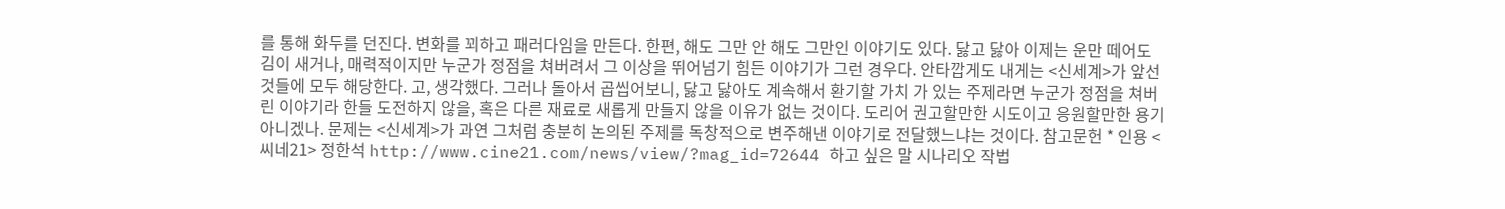를 통해 화두를 던진다. 변화를 꾀하고 패러다임을 만든다. 한편, 해도 그만 안 해도 그만인 이야기도 있다. 닳고 닳아 이제는 운만 떼어도 김이 새거나, 매력적이지만 누군가 정점을 쳐버려서 그 이상을 뛰어넘기 힘든 이야기가 그런 경우다. 안타깝게도 내게는 <신세계>가 앞선 것들에 모두 해당한다. 고, 생각했다. 그러나 돌아서 곱씹어보니, 닳고 닳아도 계속해서 환기할 가치 가 있는 주제라면 누군가 정점을 쳐버린 이야기라 한들 도전하지 않을, 혹은 다른 재료로 새롭게 만들지 않을 이유가 없는 것이다. 도리어 권고할만한 시도이고 응원할만한 용기 아니겠나. 문제는 <신세계>가 과연 그처럼 충분히 논의된 주제를 독창적으로 변주해낸 이야기로 전달했느냐는 것이다. 참고문헌 * 인용 <씨네21> 정한석 http://www.cine21.com/news/view/?mag_id=72644 하고 싶은 말 시나리오 작법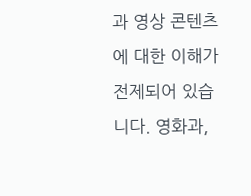과 영상 콘텐츠에 대한 이해가 전제되어 있습니다. 영화과,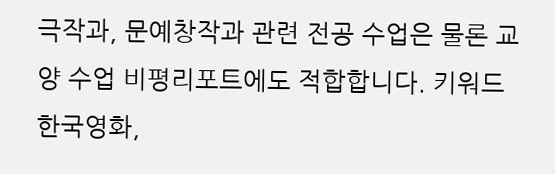극작과, 문예창작과 관련 전공 수업은 물론 교양 수업 비평리포트에도 적합합니다. 키워드 한국영화,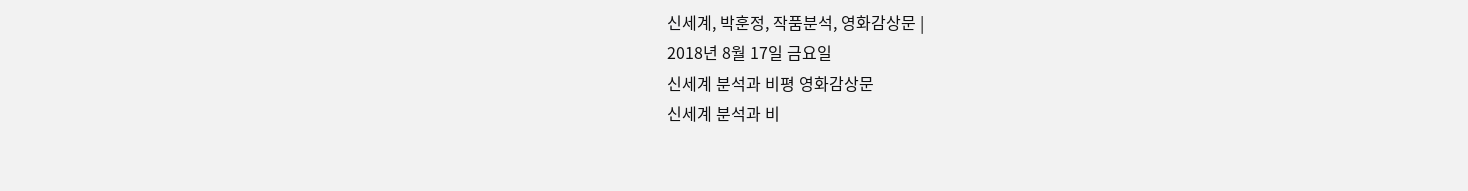신세계, 박훈정, 작품분석, 영화감상문 |
2018년 8월 17일 금요일
신세계 분석과 비평 영화감상문
신세계 분석과 비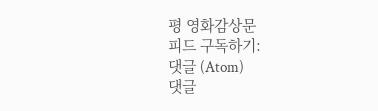평 영화감상문
피드 구독하기:
댓글 (Atom)
댓글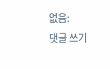없음:
댓글 쓰기